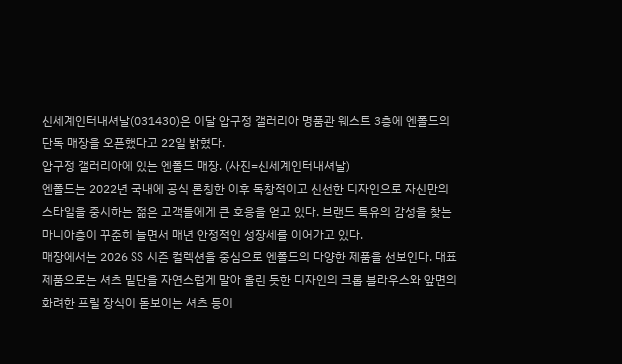신세계인터내셔날(031430)은 이달 압구정 갤러리아 명품관 웨스트 3층에 엔폴드의 단독 매장을 오픈했다고 22일 밝혔다.
압구정 갤러리아에 있는 엔폴드 매장. (사진=신세계인터내셔날)
엔폴드는 2022년 국내에 공식 론칭한 이후 독창적이고 신선한 디자인으로 자신만의 스타일을 중시하는 젊은 고객들에게 큰 호응을 얻고 있다. 브랜드 특유의 감성을 찾는 마니아층이 꾸준히 늘면서 매년 안정적인 성장세를 이어가고 있다.
매장에서는 2026 SS 시즌 컬렉션을 중심으로 엔폴드의 다양한 제품을 선보인다. 대표 제품으로는 셔츠 밑단을 자연스럽게 말아 올린 듯한 디자인의 크롭 블라우스와 앞면의 화려한 프릴 장식이 돋보이는 셔츠 등이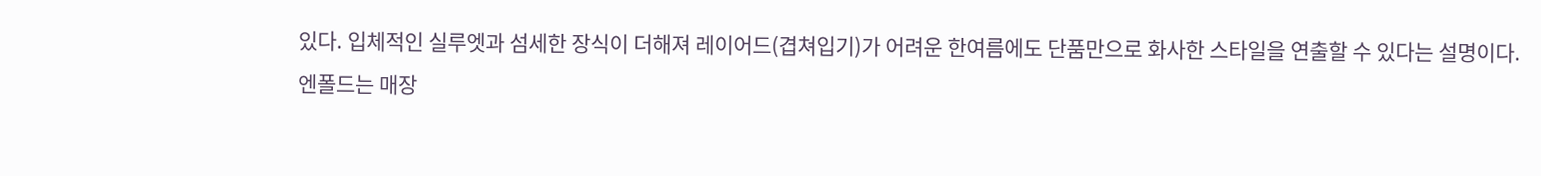있다. 입체적인 실루엣과 섬세한 장식이 더해져 레이어드(겹쳐입기)가 어려운 한여름에도 단품만으로 화사한 스타일을 연출할 수 있다는 설명이다.
엔폴드는 매장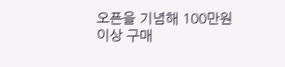오픈을 기념해 100만원 이상 구매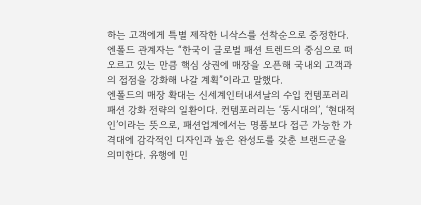하는 고객에게 특별 제작한 니삭스를 선착순으로 증정한다.
엔폴드 관계자는 “한국이 글로벌 패션 트렌드의 중심으로 떠오르고 있는 만큼 핵심 상권에 매장을 오픈해 국내외 고객과의 접점을 강화해 나갈 계획”이라고 말했다.
엔폴드의 매장 확대는 신세계인터내셔날의 수입 컨템포러리 패션 강화 전략의 일환이다. 컨템포러리는 ‘동시대의’, ‘현대적인’이라는 뜻으로, 패션업계에서는 명품보다 접근 가능한 가격대에 감각적인 디자인과 높은 완성도를 갖춘 브랜드군을 의미한다. 유행에 민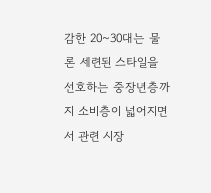감한 20~30대는 물론 세련된 스타일을 선호하는 중장년층까지 소비층이 넓어지면서 관련 시장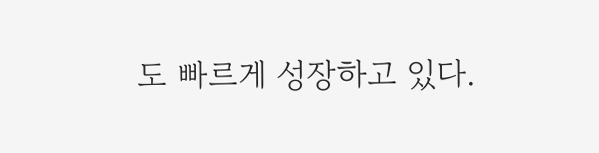도 빠르게 성장하고 있다.